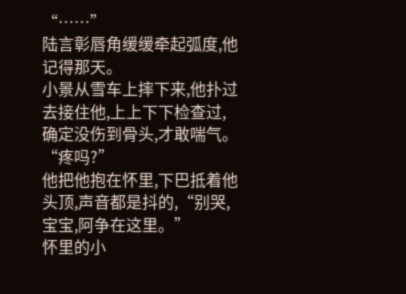“……”
陆言彰唇角缓缓牵起弧度,他记得那天。
小景从雪车上摔下来,他扑过去接住他,上上下下检查过,确定没伤到骨头,才敢喘气。
“疼吗?”
他把他抱在怀里,下巴抵着他头顶,声音都是抖的,“别哭,宝宝,阿争在这里。”
怀里的小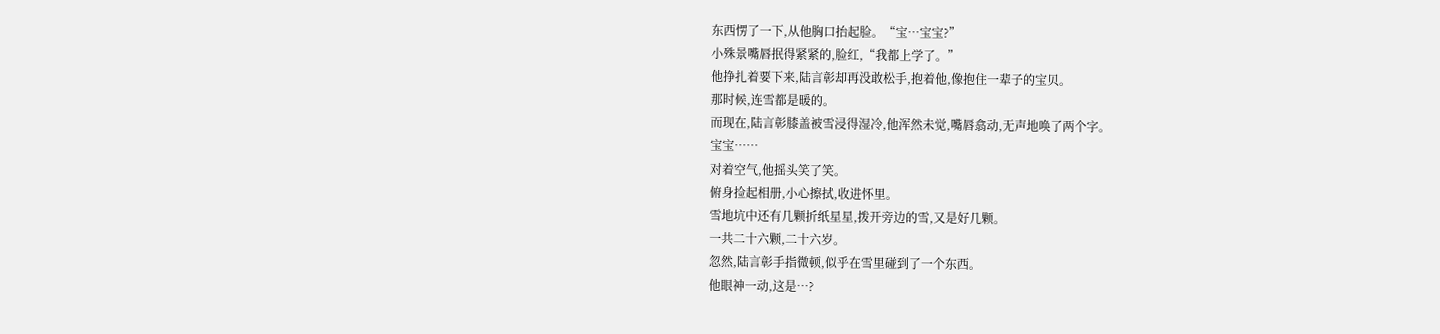东西愣了一下,从他胸口抬起脸。“宝…宝宝?”
小殊景嘴唇抿得紧紧的,脸红,“我都上学了。”
他挣扎着要下来,陆言彰却再没敢松手,抱着他,像抱住一辈子的宝贝。
那时候,连雪都是暖的。
而现在,陆言彰膝盖被雪浸得湿冷,他浑然未觉,嘴唇翕动,无声地唤了两个字。
宝宝……
对着空气,他摇头笑了笑。
俯身捡起相册,小心擦拭,收进怀里。
雪地坑中还有几颗折纸星星,拨开旁边的雪,又是好几颗。
一共二十六颗,二十六岁。
忽然,陆言彰手指微顿,似乎在雪里碰到了一个东西。
他眼神一动,这是…?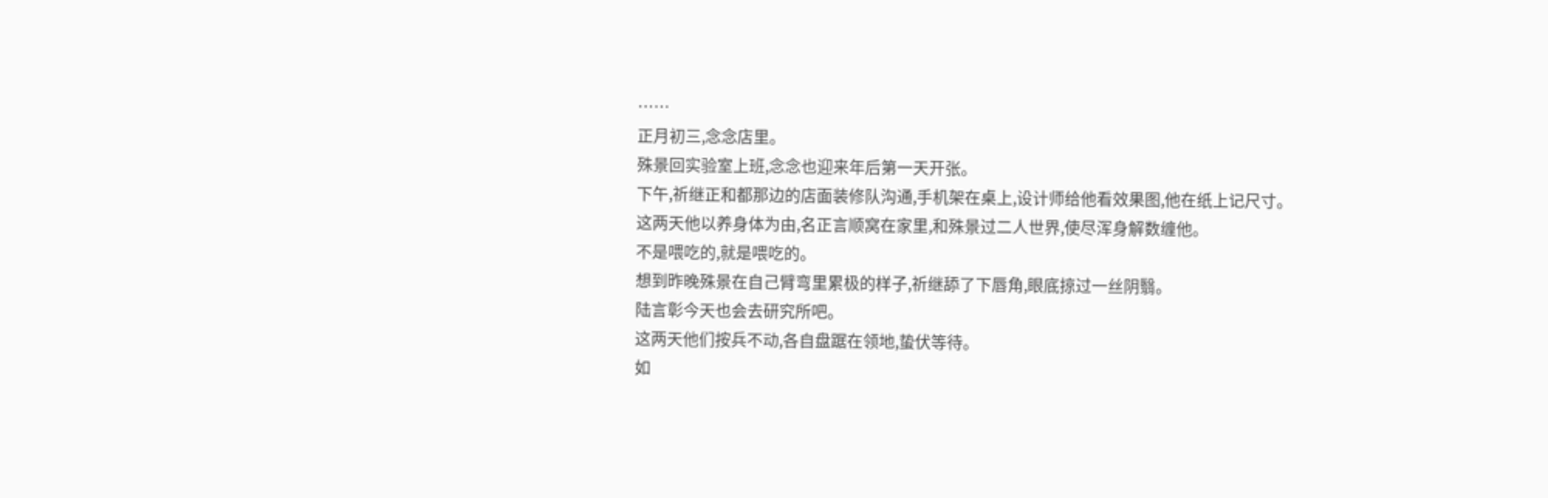……
正月初三,念念店里。
殊景回实验室上班,念念也迎来年后第一天开张。
下午,祈继正和都那边的店面装修队沟通,手机架在桌上,设计师给他看效果图,他在纸上记尺寸。
这两天他以养身体为由,名正言顺窝在家里,和殊景过二人世界,使尽浑身解数缠他。
不是喂吃的,就是喂吃的。
想到昨晚殊景在自己臂弯里累极的样子,祈继舔了下唇角,眼底掠过一丝阴翳。
陆言彰今天也会去研究所吧。
这两天他们按兵不动,各自盘踞在领地,蛰伏等待。
如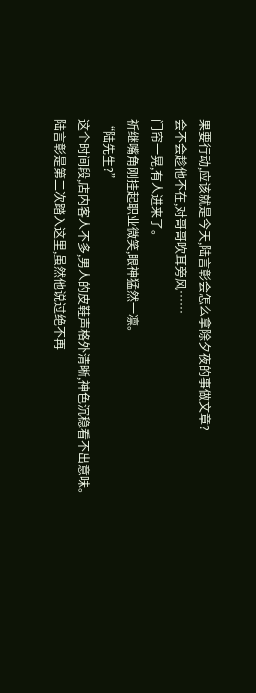果要行动,应该就是今天,陆言彰会怎么拿除夕夜的事做文章?
会不会趁他不在,对哥哥吹耳旁风……
门帘一晃,有人进来了。
祈继嘴角刚挂起职业微笑,眼神猛然一凛。
“陆先生?”
这个时间段,店内客人不多,男人的皮鞋声格外清晰,神色沉稳看不出意味。
陆言彰是第二次踏入这里,虽然他说过绝不再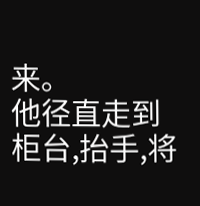来。
他径直走到柜台,抬手,将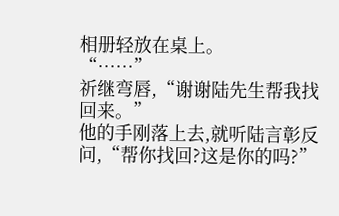相册轻放在桌上。
“……”
祈继弯唇,“谢谢陆先生帮我找回来。”
他的手刚落上去,就听陆言彰反问,“帮你找回?这是你的吗?”